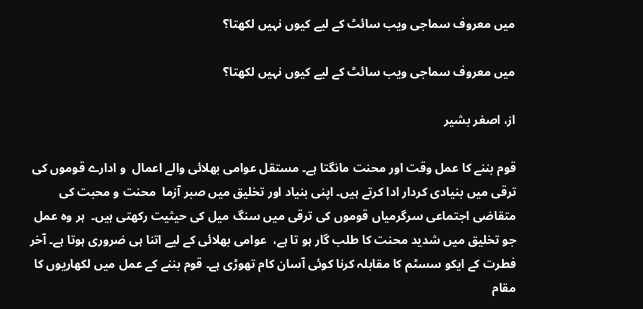میں معروف سماجی ویب سائٹ کے لیے کیوں نہیں لکھتا؟

میں معروف سماجی ویب سائٹ کے لیے کیوں نہیں لکھتا؟

از، اصغر بشیر

قوم بننے کا عمل وقت اور محنت مانگتا ہے۔ مستقل عوامی بھلائی والے اعمال  و ادارے قوموں کی ترقی میں بنیادی کردار ادا کرتے ہیں۔ اپنی بنیاد اور تخلیق میں صبر آزما  محنت و محبت کی متقاضی اجتماعی سرگرمیاں قوموں کی ترقی میں سنگ میل کی حیثیت رکھتی ہیں۔  ہر وہ عمل جو تخلیق میں شدید محنت کا طلب گار ہو تا ہے،  عوامی بھلائی کے لیے اتنا ہی ضروری ہوتا ہے۔ آخر فطرت کے ایکو سسٹم کا مقابلہ کرنا کوئی آسان کام تھوڑی ہے۔ قوم بننے کے عمل میں لکھاریوں کا مقام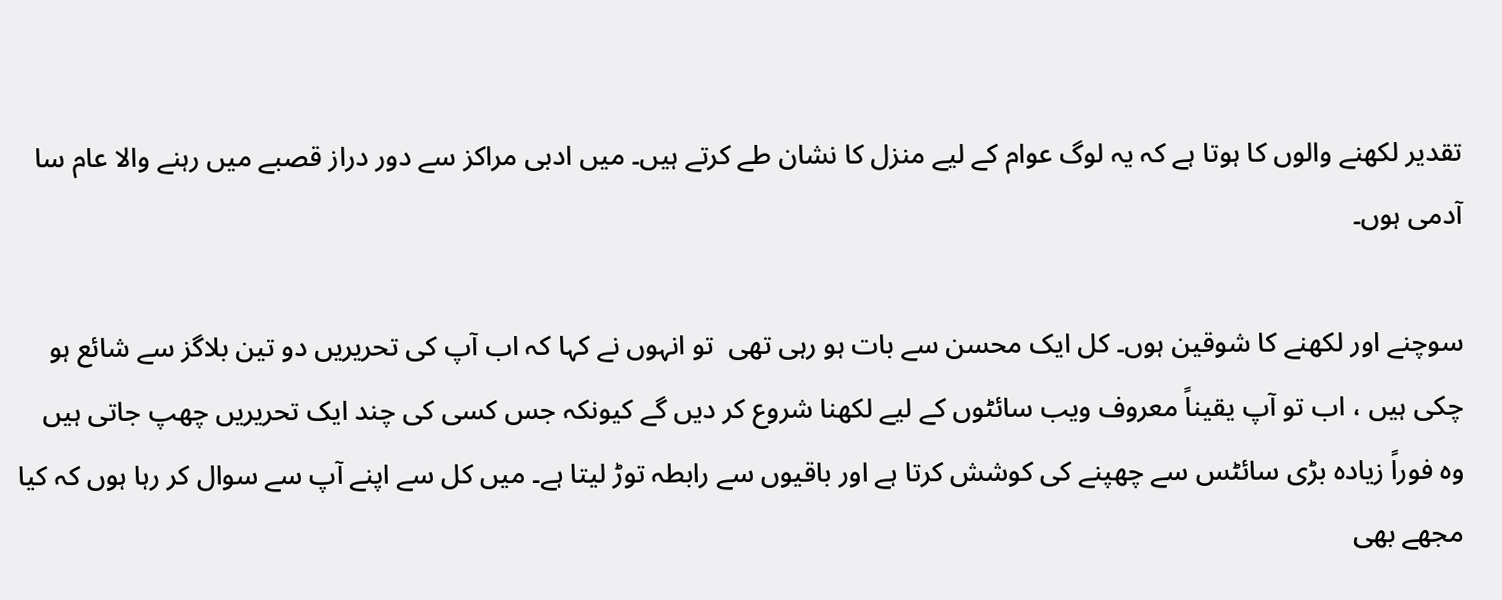تقدیر لکھنے والوں کا ہوتا ہے کہ یہ لوگ عوام کے لیے منزل کا نشان طے کرتے ہیں۔ میں ادبی مراکز سے دور دراز قصبے میں رہنے والا عام سا آدمی ہوں۔

سوچنے اور لکھنے کا شوقین ہوں۔ کل ایک محسن سے بات ہو رہی تھی  تو انہوں نے کہا کہ اب آپ کی تحریریں دو تین بلاگز سے شائع ہو چکی ہیں ، اب تو آپ یقیناً معروف ویب سائٹوں کے لیے لکھنا شروع کر دیں گے کیونکہ جس کسی کی چند ایک تحریریں چھپ جاتی ہیں وہ فوراً زیادہ بڑی سائٹس سے چھپنے کی کوشش کرتا ہے اور باقیوں سے رابطہ توڑ لیتا ہے۔ میں کل سے اپنے آپ سے سوال کر رہا ہوں کہ کیا مجھے بھی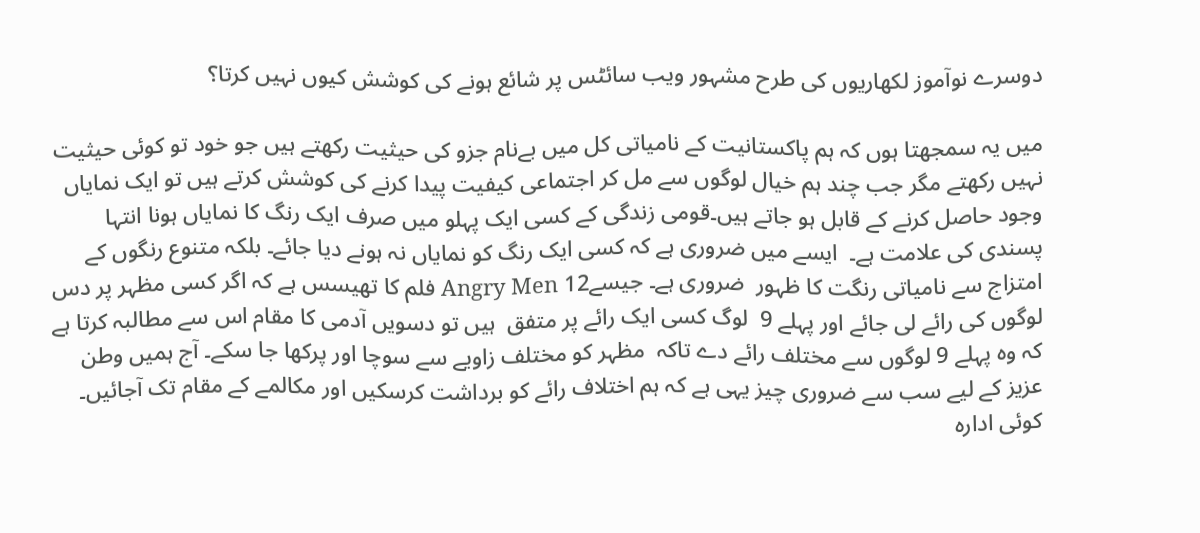دوسرے نوآموز لکھاریوں کی طرح مشہور ویب سائٹس پر شائع ہونے کی کوشش کیوں نہیں کرتا؟

میں یہ سمجھتا ہوں کہ ہم پاکستانیت کے نامیاتی کل میں بےنام جزو کی حیثیت رکھتے ہیں جو خود تو کوئی حیثیت نہیں رکھتے مگر جب چند ہم خیال لوگوں سے مل کر اجتماعی کیفیت پیدا کرنے کی کوشش کرتے ہیں تو ایک نمایاں وجود حاصل کرنے کے قابل ہو جاتے ہیں۔قومی زندگی کے کسی ایک پہلو میں صرف ایک رنگ کا نمایاں ہونا انتہا پسندی کی علامت ہے۔  ایسے میں ضروری ہے کہ کسی ایک رنگ کو نمایاں نہ ہونے دیا جائے۔ بلکہ متنوع رنگوں کے امتزاج سے نامیاتی رنگت کا ظہور  ضروری ہے۔ جیسے12 Angry Men فلم کا تھیسس ہے کہ اگر کسی مظہر پر دس لوگوں کی رائے لی جائے اور پہلے 9  لوگ کسی ایک رائے پر متفق  ہیں تو دسویں آدمی کا مقام اس سے مطالبہ کرتا ہے کہ وہ پہلے 9 لوگوں سے مختلف رائے دے تاکہ  مظہر کو مختلف زاویے سے سوچا اور پرکھا جا سکے۔ آج ہمیں وطن عزیز کے لیے سب سے ضروری چیز یہی ہے کہ ہم اختلاف رائے کو برداشت کرسکیں اور مکالمے کے مقام تک آجائیں۔
کوئی ادارہ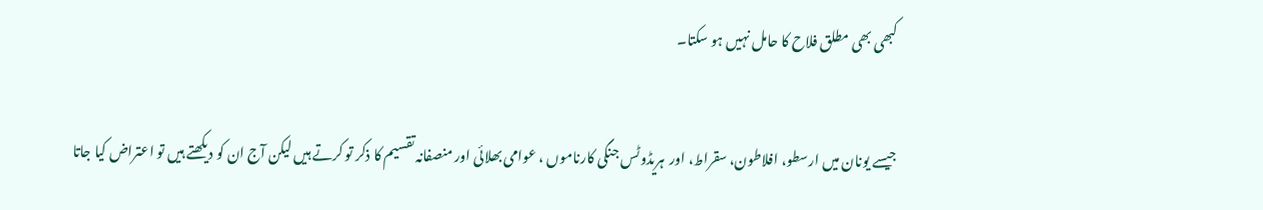کبھی بھی مطلق فلاح کا حامل نہیں ہو سکتا۔

جیسے یونان میں ارسطو، افلاطون، سقراط، اور  ہریڈوٹس جنگی کارناموں ، عوامی بھلائی اور منصفانہ تقسیم کا ذکر تو کرتے ہیں لیکن آج ان کو دیکھتے ہیں تو اعتراض کیا جاتا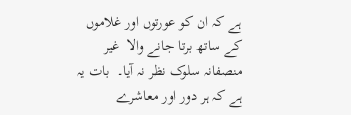ہے کہ ان کو عورتوں اور غلاموں کے ساتھ برتا جانے والا  غیر منصفانہ سلوک نظر نہ آیا۔  بات یہ ہے کہ ہر دور اور معاشرے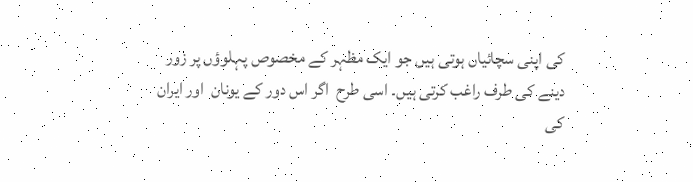کی اپنی سچائیاں ہوتی ہیں جو ایک مظہر کے مخصوص پہلوؤں پر زور دینے کی طرف راغب کرتی ہیں۔ اسی طرح  اگر اس دور کے یونان  اور ایران کی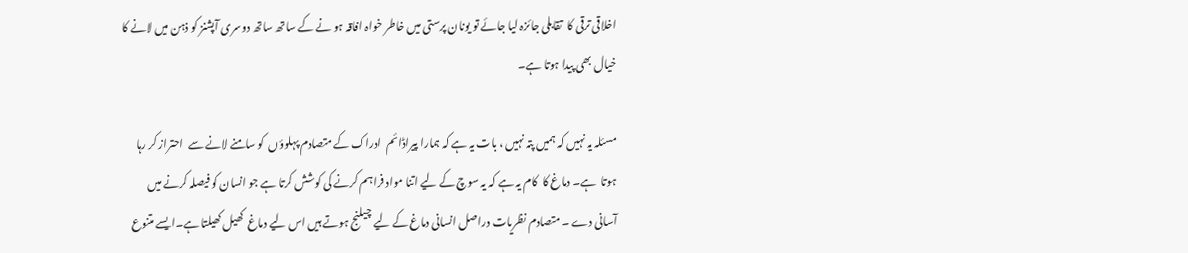اخلاقی ترقی کا  تقابلی جائزہ لیا جائے تو یونان پرستی میں خاطر خواہ افاقہ ہو نے کے ساتھ ساتھ دوسری آپشنز کو ذہن میں لانے کا خیال بھی پیدا ہوتا ہے۔

مسئلہ یہ نہیں کہ ہمیں پتہ نہیں ، بات یہ ہے کہ ہمارا پیراڈائم  ادراک کے متصادم پہلوؤں  کو سامنے لانے سے  احتراز کر رہا ہوتا  ہے۔ دماغ کا  کام یہ ہے کہ یہ سوچ کے لیے اتنا مواد فراہم کرنے کی کوشش کرتا ہے جو انسان کو فیصلہ کرنے میں آسانی دے ۔ متصادم نظریات دراصل انسانی دماغ کے لیے چیلنج ہوتے ہیں اس لیے دماغ  کھیل کھیلتا ہے۔ایسے متنوع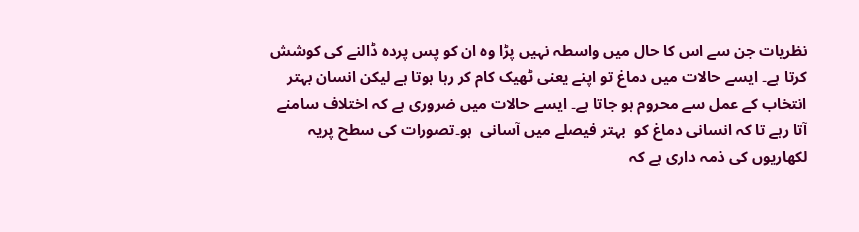نظریات جن سے اس کا حال میں واسطہ نہیں پڑا وہ ان کو پس پردہ ڈالنے کی کوشش کرتا ہے۔ ایسے حالات میں دماغ تو اپنے یعنی ٹھیک کام کر رہا ہوتا ہے لیکن انسان بہتر انتخاب کے عمل سے محروم ہو جاتا ہے۔ ایسے حالات میں ضروری ہے کہ اختلاف سامنے آتا رہے تا کہ انسانی دماغ کو  بہتر فیصلے میں آسانی  ہو۔تصورات کی سطح پریہ لکھاریوں کی ذمہ داری ہے کہ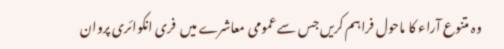وہ متنوع آراء کا ماحول فراہم کریں جس سے عمومی معاشرے میں  فری انکوائری پروان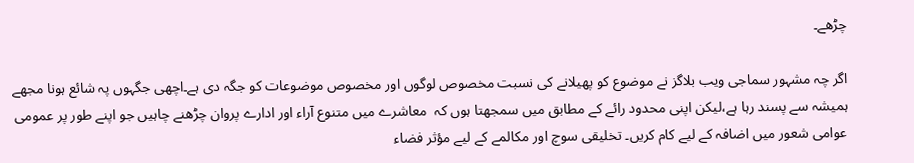چڑھے۔

اگر چہ مشہور سماجی ویب بلاگز نے موضوع کو پھیلانے کی نسبت مخصوص لوگوں اور مخصوص موضوعات کو جگہ دی ہے۔اچھی جگہوں پہ شائع ہونا مجھے ہمیشہ سے پسند رہا ہے،لیکن اپنی محدود رائے کے مطابق میں سمجھتا ہوں کہ  معاشرے میں متنوع آراء اور ادارے پروان چڑھنے چاہیں جو اپنے طور پر عمومی عوامی شعور میں اضافہ کے لیے کام کریں۔ تخلیقی سوچ اور مکالمے کے لیے مؤثر فضاء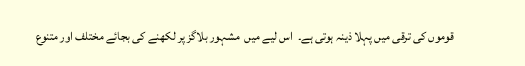قوموں کی ترقی میں پہلا ذینہ ہوتی ہے۔  اس لیے میں  مشہور بلاگز پر لکھنے کی بجائے مختلف اور متنوع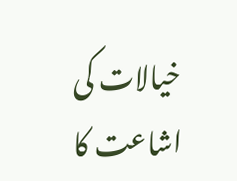خیالات کی اشاعت کا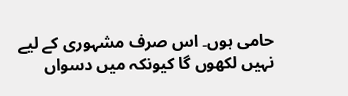حامی ہوں۔ اس صرف مشہوری کے لیے نہیں لکھوں گا کیونکہ میں دسواں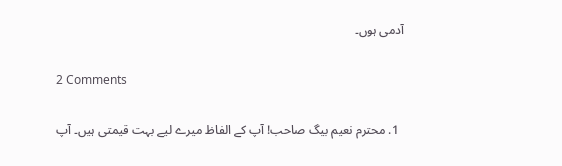آدمی ہوں۔

2 Comments

  1. محترم نعیم بیگ صاحب! آپ کے الفاظ میرے لیے بہت قیمتی ہیں۔ آپ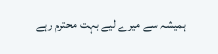ہمیشہ سے میرے لیے بہت محترم رہے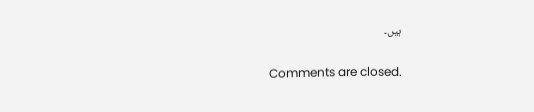ہیں۔

Comments are closed.